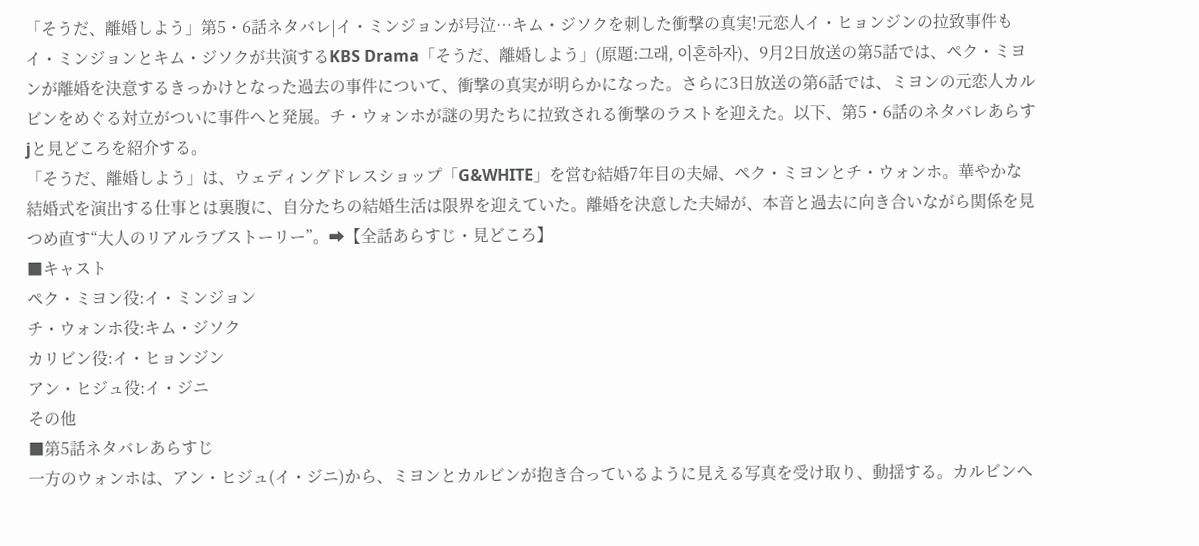「そうだ、離婚しよう」第5・6話ネタバレ|イ・ミンジョンが号泣…キム・ジソクを刺した衝撃の真実!元恋人イ・ヒョンジンの拉致事件も
イ・ミンジョンとキム・ジソクが共演するKBS Drama「そうだ、離婚しよう」(原題:그래, 이혼하자)、9月2日放送の第5話では、ペク・ミヨンが離婚を決意するきっかけとなった過去の事件について、衝撃の真実が明らかになった。さらに3日放送の第6話では、ミヨンの元恋人カルビンをめぐる対立がついに事件へと発展。チ・ウォンホが謎の男たちに拉致される衝撃のラストを迎えた。以下、第5・6話のネタバレあらすjと見どころを紹介する。
「そうだ、離婚しよう」は、ウェディングドレスショップ「G&WHITE」を営む結婚7年目の夫婦、ペク・ミヨンとチ・ウォンホ。華やかな結婚式を演出する仕事とは裏腹に、自分たちの結婚生活は限界を迎えていた。離婚を決意した夫婦が、本音と過去に向き合いながら関係を見つめ直す“大人のリアルラブストーリー”。➡【全話あらすじ・見どころ】
■キャスト
ペク・ミヨン役:イ・ミンジョン
チ・ウォンホ役:キム・ジソク
カリビン役:イ・ヒョンジン
アン・ヒジュ役:イ・ジニ
その他
■第5話ネタバレあらすじ
一方のウォンホは、アン・ヒジュ(イ・ジニ)から、ミヨンとカルビンが抱き合っているように見える写真を受け取り、動揺する。カルビンへ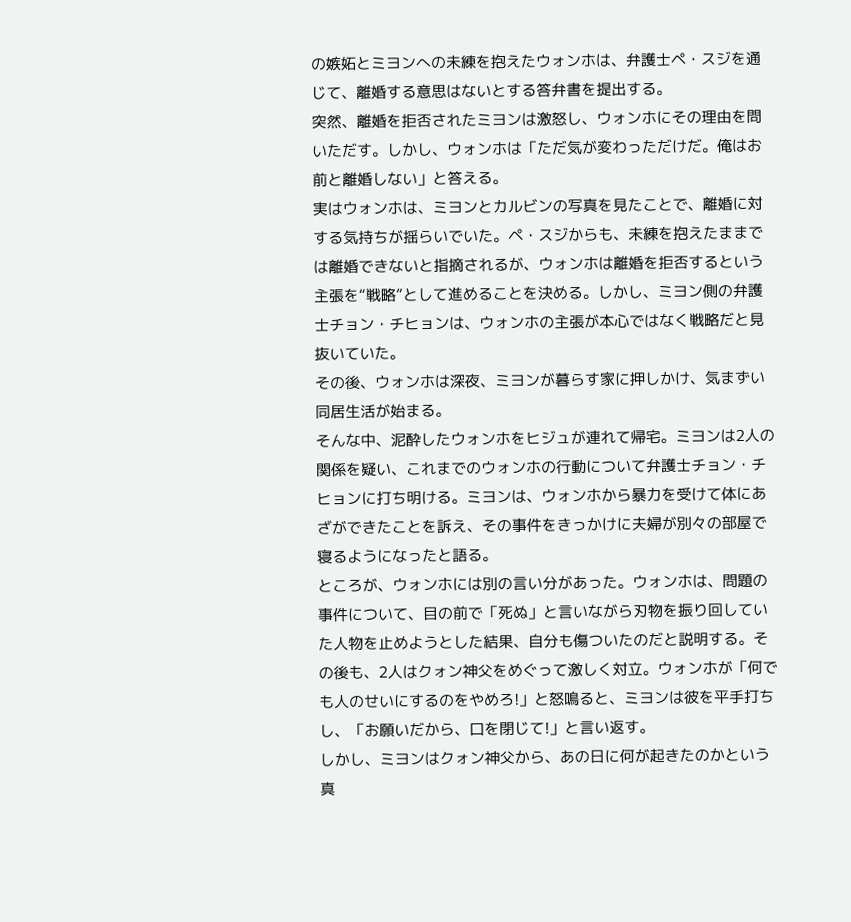の嫉妬とミヨンへの未練を抱えたウォンホは、弁護士ペ・スジを通じて、離婚する意思はないとする答弁書を提出する。
突然、離婚を拒否されたミヨンは激怒し、ウォンホにその理由を問いただす。しかし、ウォンホは「ただ気が変わっただけだ。俺はお前と離婚しない」と答える。
実はウォンホは、ミヨンとカルビンの写真を見たことで、離婚に対する気持ちが揺らいでいた。ペ・スジからも、未練を抱えたままでは離婚できないと指摘されるが、ウォンホは離婚を拒否するという主張を“戦略”として進めることを決める。しかし、ミヨン側の弁護士チョン・チヒョンは、ウォンホの主張が本心ではなく戦略だと見抜いていた。
その後、ウォンホは深夜、ミヨンが暮らす家に押しかけ、気まずい同居生活が始まる。
そんな中、泥酔したウォンホをヒジュが連れて帰宅。ミヨンは2人の関係を疑い、これまでのウォンホの行動について弁護士チョン・チヒョンに打ち明ける。ミヨンは、ウォンホから暴力を受けて体にあざができたことを訴え、その事件をきっかけに夫婦が別々の部屋で寝るようになったと語る。
ところが、ウォンホには別の言い分があった。ウォンホは、問題の事件について、目の前で「死ぬ」と言いながら刃物を振り回していた人物を止めようとした結果、自分も傷ついたのだと説明する。その後も、2人はクォン神父をめぐって激しく対立。ウォンホが「何でも人のせいにするのをやめろ!」と怒鳴ると、ミヨンは彼を平手打ちし、「お願いだから、口を閉じて!」と言い返す。
しかし、ミヨンはクォン神父から、あの日に何が起きたのかという真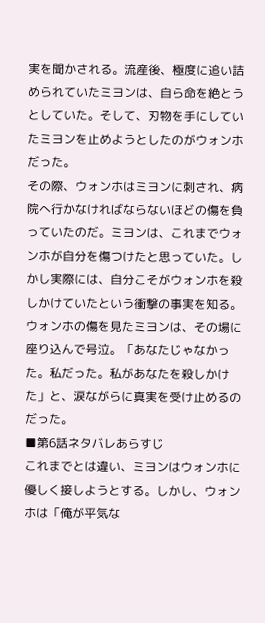実を聞かされる。流産後、極度に追い詰められていたミヨンは、自ら命を絶とうとしていた。そして、刃物を手にしていたミヨンを止めようとしたのがウォンホだった。
その際、ウォンホはミヨンに刺され、病院へ行かなければならないほどの傷を負っていたのだ。ミヨンは、これまでウォンホが自分を傷つけたと思っていた。しかし実際には、自分こそがウォンホを殺しかけていたという衝撃の事実を知る。ウォンホの傷を見たミヨンは、その場に座り込んで号泣。「あなたじゃなかった。私だった。私があなたを殺しかけた」と、涙ながらに真実を受け止めるのだった。
■第6話ネタバレあらすじ
これまでとは違い、ミヨンはウォンホに優しく接しようとする。しかし、ウォンホは「俺が平気な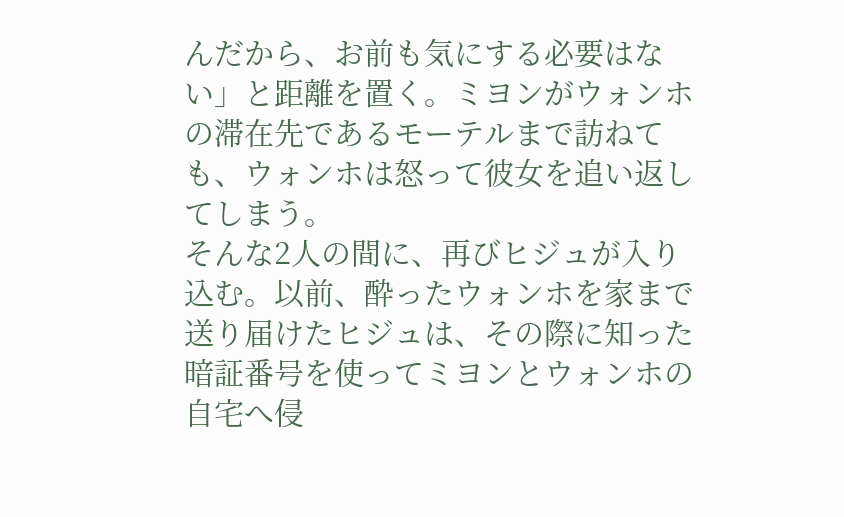んだから、お前も気にする必要はない」と距離を置く。ミヨンがウォンホの滞在先であるモーテルまで訪ねても、ウォンホは怒って彼女を追い返してしまう。
そんな2人の間に、再びヒジュが入り込む。以前、酔ったウォンホを家まで送り届けたヒジュは、その際に知った暗証番号を使ってミヨンとウォンホの自宅へ侵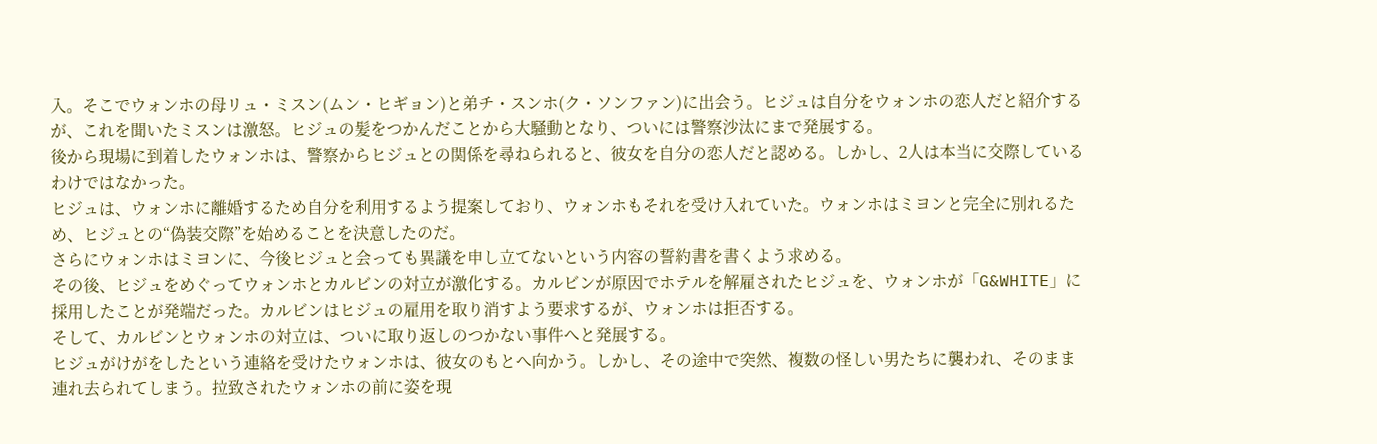入。そこでウォンホの母リュ・ミスン(ムン・ヒギョン)と弟チ・スンホ(ク・ソンファン)に出会う。ヒジュは自分をウォンホの恋人だと紹介するが、これを聞いたミスンは激怒。ヒジュの髪をつかんだことから大騒動となり、ついには警察沙汰にまで発展する。
後から現場に到着したウォンホは、警察からヒジュとの関係を尋ねられると、彼女を自分の恋人だと認める。しかし、2人は本当に交際しているわけではなかった。
ヒジュは、ウォンホに離婚するため自分を利用するよう提案しており、ウォンホもそれを受け入れていた。ウォンホはミヨンと完全に別れるため、ヒジュとの“偽装交際”を始めることを決意したのだ。
さらにウォンホはミヨンに、今後ヒジュと会っても異議を申し立てないという内容の誓約書を書くよう求める。
その後、ヒジュをめぐってウォンホとカルビンの対立が激化する。カルビンが原因でホテルを解雇されたヒジュを、ウォンホが「G&WHITE」に採用したことが発端だった。カルビンはヒジュの雇用を取り消すよう要求するが、ウォンホは拒否する。
そして、カルビンとウォンホの対立は、ついに取り返しのつかない事件へと発展する。
ヒジュがけがをしたという連絡を受けたウォンホは、彼女のもとへ向かう。しかし、その途中で突然、複数の怪しい男たちに襲われ、そのまま連れ去られてしまう。拉致されたウォンホの前に姿を現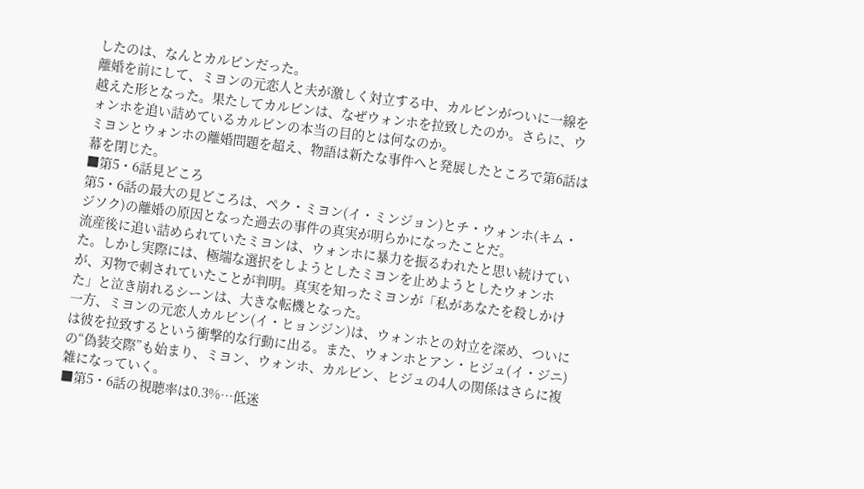したのは、なんとカルビンだった。
離婚を前にして、ミヨンの元恋人と夫が激しく対立する中、カルビンがついに一線を越えた形となった。果たしてカルビンは、なぜウォンホを拉致したのか。さらに、ウォンホを追い詰めているカルビンの本当の目的とは何なのか。
ミヨンとウォンホの離婚問題を超え、物語は新たな事件へと発展したところで第6話は幕を閉じた。
■第5・6話見どころ
第5・6話の最大の見どころは、ペク・ミヨン(イ・ミンジョン)とチ・ウォンホ(キム・ジソク)の離婚の原因となった過去の事件の真実が明らかになったことだ。
流産後に追い詰められていたミヨンは、ウォンホに暴力を振るわれたと思い続けていた。しかし実際には、極端な選択をしようとしたミヨンを止めようとしたウォンホが、刃物で刺されていたことが判明。真実を知ったミヨンが「私があなたを殺しかけた」と泣き崩れるシーンは、大きな転機となった。
一方、ミヨンの元恋人カルビン(イ・ヒョンジン)は、ウォンホとの対立を深め、ついには彼を拉致するという衝撃的な行動に出る。また、ウォンホとアン・ヒジュ(イ・ジニ)の“偽装交際”も始まり、ミヨン、ウォンホ、カルビン、ヒジュの4人の関係はさらに複雑になっていく。
■第5・6話の視聴率は0.3%…低迷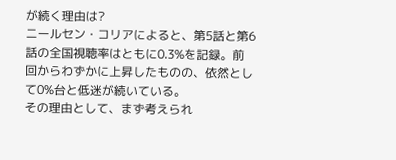が続く理由は?
ニールセン・コリアによると、第5話と第6話の全国視聴率はともに0.3%を記録。前回からわずかに上昇したものの、依然として0%台と低迷が続いている。
その理由として、まず考えられ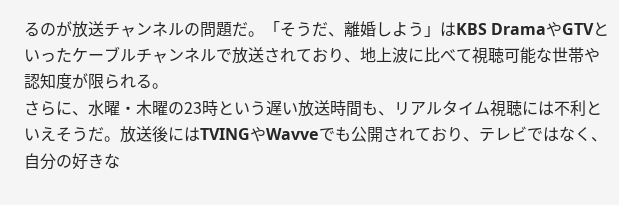るのが放送チャンネルの問題だ。「そうだ、離婚しよう」はKBS DramaやGTVといったケーブルチャンネルで放送されており、地上波に比べて視聴可能な世帯や認知度が限られる。
さらに、水曜・木曜の23時という遅い放送時間も、リアルタイム視聴には不利といえそうだ。放送後にはTVINGやWavveでも公開されており、テレビではなく、自分の好きな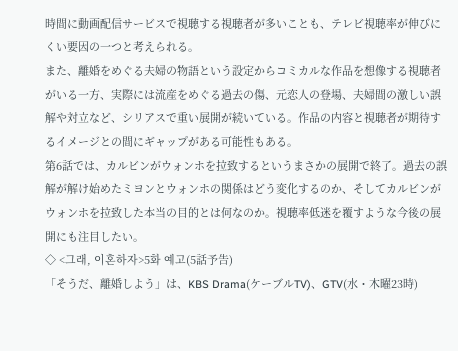時間に動画配信サービスで視聴する視聴者が多いことも、テレビ視聴率が伸びにくい要因の一つと考えられる。
また、離婚をめぐる夫婦の物語という設定からコミカルな作品を想像する視聴者がいる一方、実際には流産をめぐる過去の傷、元恋人の登場、夫婦間の激しい誤解や対立など、シリアスで重い展開が続いている。作品の内容と視聴者が期待するイメージとの間にギャップがある可能性もある。
第6話では、カルビンがウォンホを拉致するというまさかの展開で終了。過去の誤解が解け始めたミヨンとウォンホの関係はどう変化するのか、そしてカルビンがウォンホを拉致した本当の目的とは何なのか。視聴率低迷を覆すような今後の展開にも注目したい。
◇ <그래, 이혼하자>5화 예고(5話予告)
「そうだ、離婚しよう」は、KBS Drama(ケーブルTV)、GTV(水・木曜23時)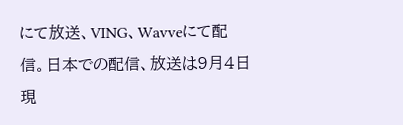にて放送、VING、Wavveにて配信。日本での配信、放送は9月4日現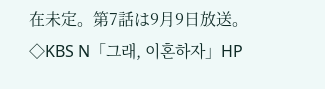在未定。第7話は9月9日放送。
◇KBS N「그래, 이혼하자」HP